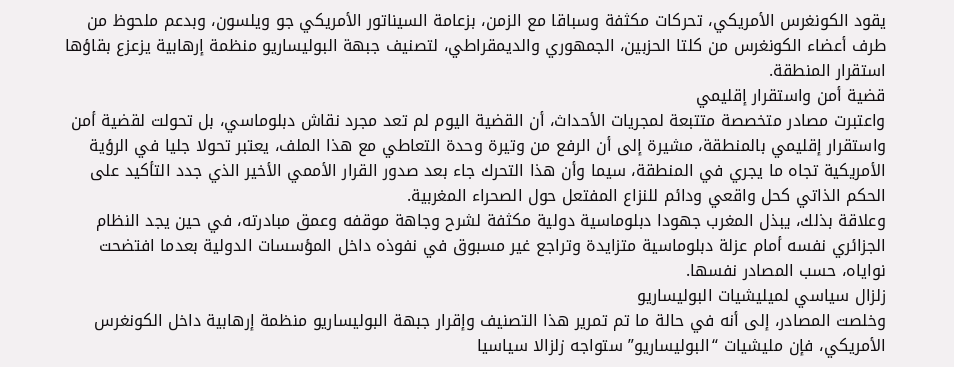يقود الكونغرس الأمريكي، تحركات مكثفة وسباقا مع الزمن، بزعامة السيناتور الأمريكي جو ويلسون، وبدعم ملحوظ من طرف أعضاء الكونغرس من كلتا الحزبين، الجمهوري والديمقراطي، لتصنيف جبهة البوليساريو منظمة إرهابية يزعزع بقاؤها استقرار المنطقة.
قضية أمن واستقرار إقليمي
واعتبرت مصادر متخصصة متتبعة لمجريات الأحداث، أن القضية اليوم لم تعد مجرد نقاش دبلوماسي، بل تحولت لقضية أمن واستقرار إقليمي بالمنطقة، مشيرة إلى أن الرفع من وتيرة وحدة التعاطي مع هذا الملف، يعتبر تحولا جليا في الرؤية الأمريكية تجاه ما يجري في المنطقة، سيما وأن هذا التحرك جاء بعد صدور القرار الأممي الأخير الذي جدد التأكيد على الحكم الذاتي كحل واقعي ودائم للنزاع المفتعل حول الصحراء المغربية.
وعلاقة بذلك، يبذل المغرب جهودا دبلوماسية دولية مكثفة لشرح وجاهة موقفه وعمق مبادرته، في حين يجد النظام الجزائري نفسه أمام عزلة دبلوماسية متزايدة وتراجع غير مسبوق في نفوذه داخل المؤسسات الدولية بعدما افتضحت نواياه، حسب المصادر نفسها.
زلزال سياسي لميليشيات البوليساريو
وخلصت المصادر، إلى أنه في حالة ما تم تمرير هذا التصنيف وإقرار جبهة البوليساريو منظمة إرهابية داخل الكونغرس الأمريكي، فإن مليشيات “البوليساريو” ستواجه زلزالا سياسيا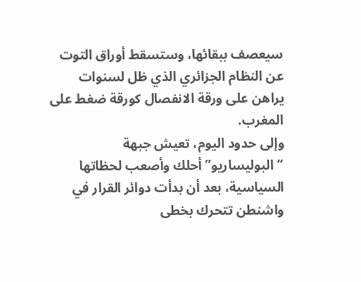سيعصف ببقائها، وستسقط أوراق التوت عن النظام الجزائري الذي ظل لسنوات يراهن على ورقة الانفصال كورقة ضغط على المغرب.
وإلى حدود اليوم، تعيش جبهة “البوليساريو” أحلك وأصعب لحظاتها السياسية، بعد أن بدأت دوائر القرار في واشنطن تتحرك بخطى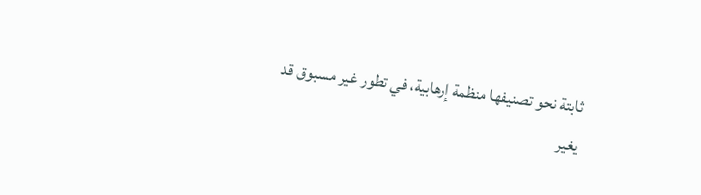ثابتة نحو تصنيفها منظمة إرهابية، في تطور غير مسبوق قد يغير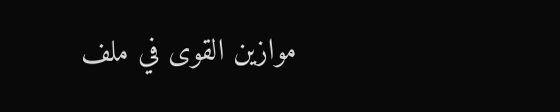موازين القوى في ملف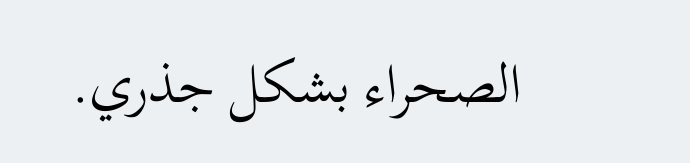الصحراء بشكل جذري.